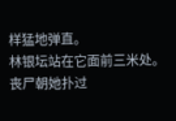样猛地弹直。
林银坛站在它面前三米处。
丧尸朝她扑过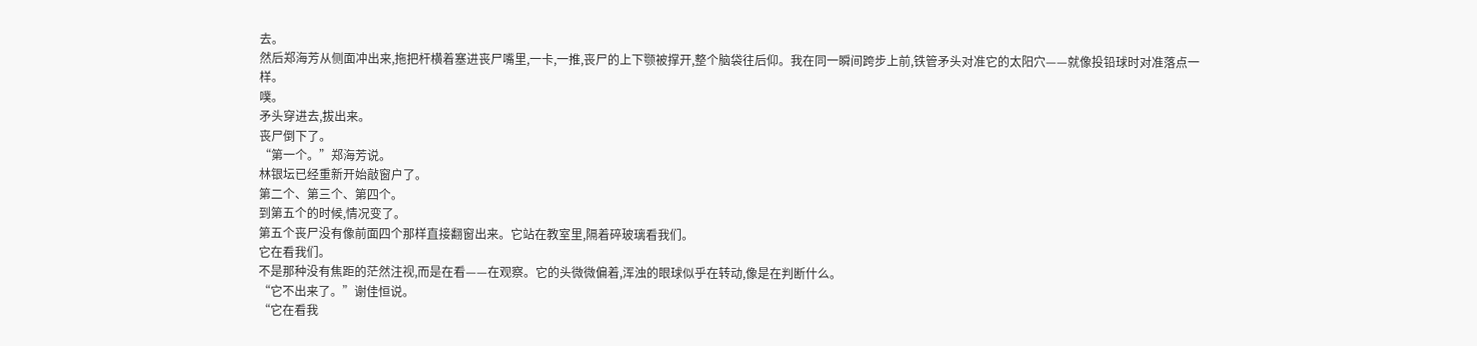去。
然后郑海芳从侧面冲出来,拖把杆横着塞进丧尸嘴里,一卡,一推,丧尸的上下颚被撑开,整个脑袋往后仰。我在同一瞬间跨步上前,铁管矛头对准它的太阳穴——就像投铅球时对准落点一样。
噗。
矛头穿进去,拔出来。
丧尸倒下了。
“第一个。”郑海芳说。
林银坛已经重新开始敲窗户了。
第二个、第三个、第四个。
到第五个的时候,情况变了。
第五个丧尸没有像前面四个那样直接翻窗出来。它站在教室里,隔着碎玻璃看我们。
它在看我们。
不是那种没有焦距的茫然注视,而是在看——在观察。它的头微微偏着,浑浊的眼球似乎在转动,像是在判断什么。
“它不出来了。”谢佳恒说。
“它在看我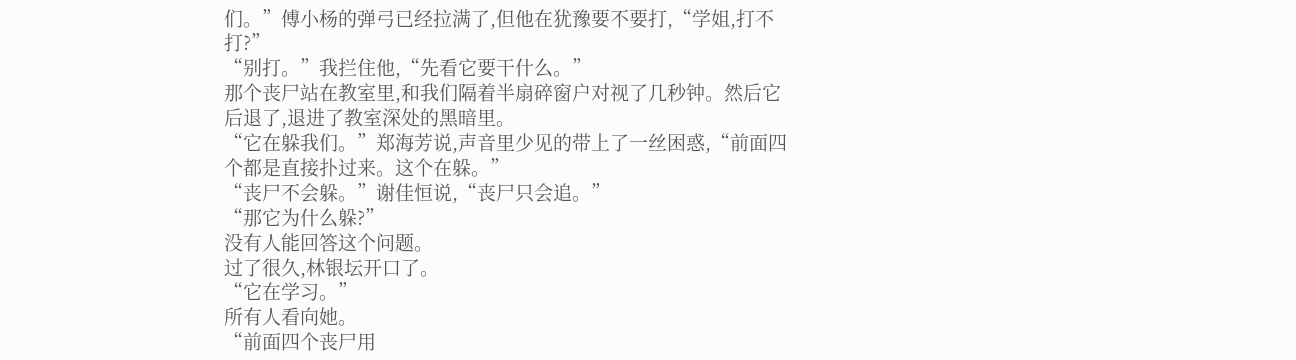们。”傅小杨的弹弓已经拉满了,但他在犹豫要不要打,“学姐,打不打?”
“别打。”我拦住他,“先看它要干什么。”
那个丧尸站在教室里,和我们隔着半扇碎窗户对视了几秒钟。然后它后退了,退进了教室深处的黑暗里。
“它在躲我们。”郑海芳说,声音里少见的带上了一丝困惑,“前面四个都是直接扑过来。这个在躲。”
“丧尸不会躲。”谢佳恒说,“丧尸只会追。”
“那它为什么躲?”
没有人能回答这个问题。
过了很久,林银坛开口了。
“它在学习。”
所有人看向她。
“前面四个丧尸用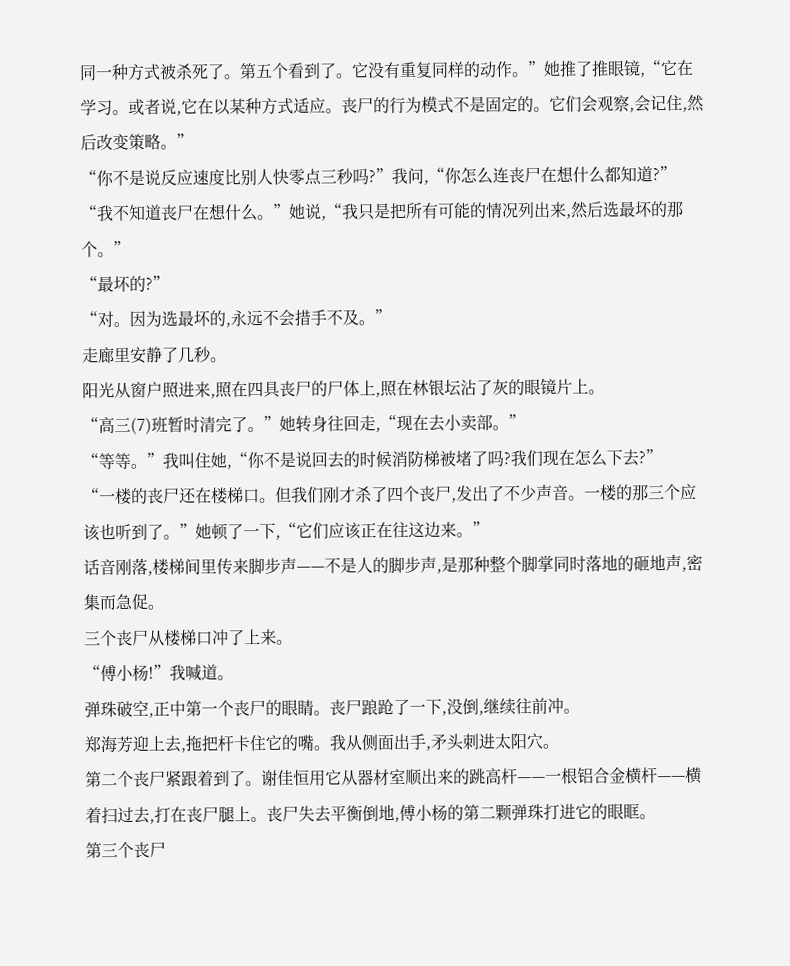同一种方式被杀死了。第五个看到了。它没有重复同样的动作。”她推了推眼镜,“它在学习。或者说,它在以某种方式适应。丧尸的行为模式不是固定的。它们会观察,会记住,然后改变策略。”
“你不是说反应速度比别人快零点三秒吗?”我问,“你怎么连丧尸在想什么都知道?”
“我不知道丧尸在想什么。”她说,“我只是把所有可能的情况列出来,然后选最坏的那个。”
“最坏的?”
“对。因为选最坏的,永远不会措手不及。”
走廊里安静了几秒。
阳光从窗户照进来,照在四具丧尸的尸体上,照在林银坛沾了灰的眼镜片上。
“高三(7)班暂时清完了。”她转身往回走,“现在去小卖部。”
“等等。”我叫住她,“你不是说回去的时候消防梯被堵了吗?我们现在怎么下去?”
“一楼的丧尸还在楼梯口。但我们刚才杀了四个丧尸,发出了不少声音。一楼的那三个应该也听到了。”她顿了一下,“它们应该正在往这边来。”
话音刚落,楼梯间里传来脚步声——不是人的脚步声,是那种整个脚掌同时落地的砸地声,密集而急促。
三个丧尸从楼梯口冲了上来。
“傅小杨!”我喊道。
弹珠破空,正中第一个丧尸的眼睛。丧尸踉跄了一下,没倒,继续往前冲。
郑海芳迎上去,拖把杆卡住它的嘴。我从侧面出手,矛头刺进太阳穴。
第二个丧尸紧跟着到了。谢佳恒用它从器材室顺出来的跳高杆——一根铝合金横杆——横着扫过去,打在丧尸腿上。丧尸失去平衡倒地,傅小杨的第二颗弹珠打进它的眼眶。
第三个丧尸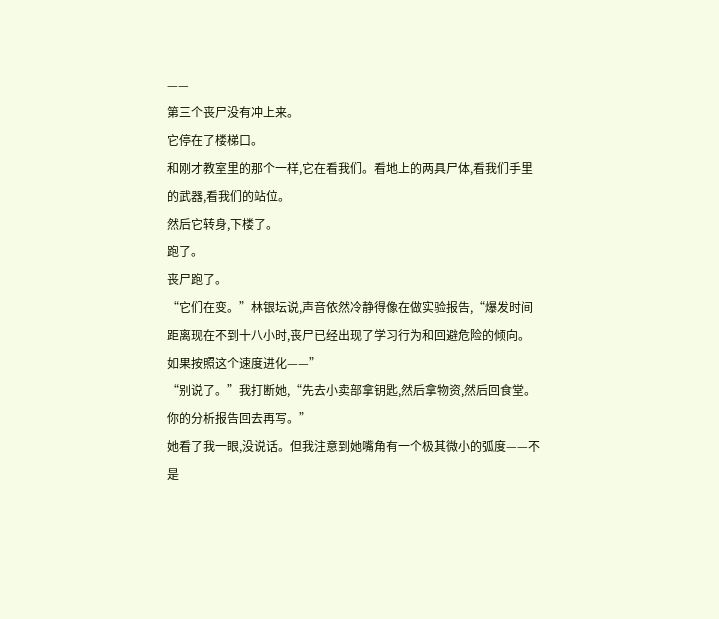——
第三个丧尸没有冲上来。
它停在了楼梯口。
和刚才教室里的那个一样,它在看我们。看地上的两具尸体,看我们手里的武器,看我们的站位。
然后它转身,下楼了。
跑了。
丧尸跑了。
“它们在变。”林银坛说,声音依然冷静得像在做实验报告,“爆发时间距离现在不到十八小时,丧尸已经出现了学习行为和回避危险的倾向。如果按照这个速度进化——”
“别说了。”我打断她,“先去小卖部拿钥匙,然后拿物资,然后回食堂。你的分析报告回去再写。”
她看了我一眼,没说话。但我注意到她嘴角有一个极其微小的弧度——不是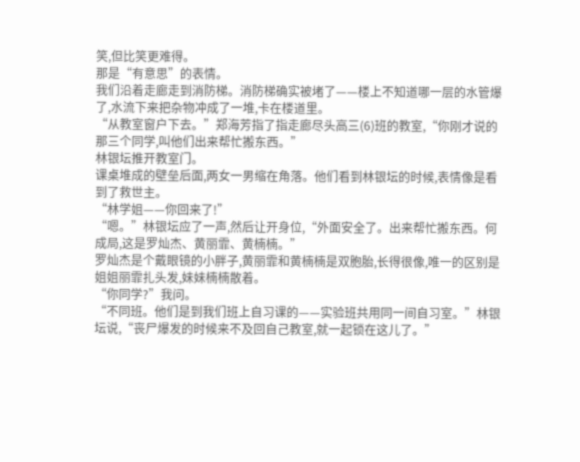笑,但比笑更难得。
那是“有意思”的表情。
我们沿着走廊走到消防梯。消防梯确实被堵了——楼上不知道哪一层的水管爆了,水流下来把杂物冲成了一堆,卡在楼道里。
“从教室窗户下去。”郑海芳指了指走廊尽头高三(6)班的教室,“你刚才说的那三个同学,叫他们出来帮忙搬东西。”
林银坛推开教室门。
课桌堆成的壁垒后面,两女一男缩在角落。他们看到林银坛的时候,表情像是看到了救世主。
“林学姐——你回来了!”
“嗯。”林银坛应了一声,然后让开身位,“外面安全了。出来帮忙搬东西。何成局,这是罗灿杰、黄丽霏、黄楠楠。”
罗灿杰是个戴眼镜的小胖子,黄丽霏和黄楠楠是双胞胎,长得很像,唯一的区别是姐姐丽霏扎头发,妹妹楠楠散着。
“你同学?”我问。
“不同班。他们是到我们班上自习课的——实验班共用同一间自习室。”林银坛说,“丧尸爆发的时候来不及回自己教室,就一起锁在这儿了。”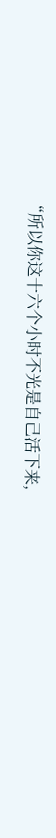“所以你这十六个小时不光是自己活下来,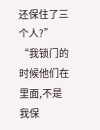还保住了三个人?”
“我锁门的时候他们在里面,不是我保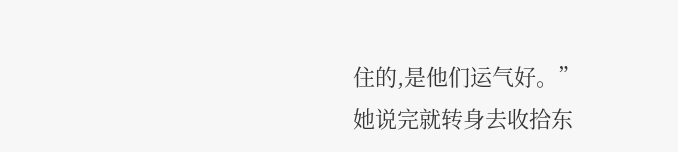住的,是他们运气好。”
她说完就转身去收拾东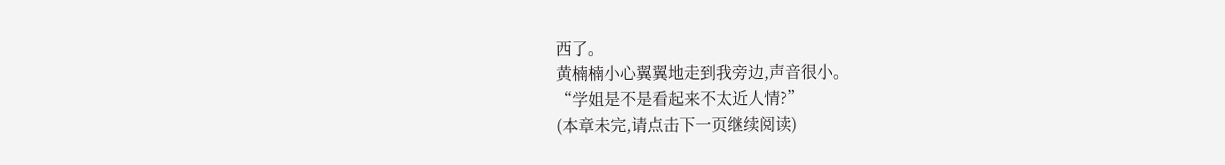西了。
黄楠楠小心翼翼地走到我旁边,声音很小。
“学姐是不是看起来不太近人情?”
(本章未完,请点击下一页继续阅读)